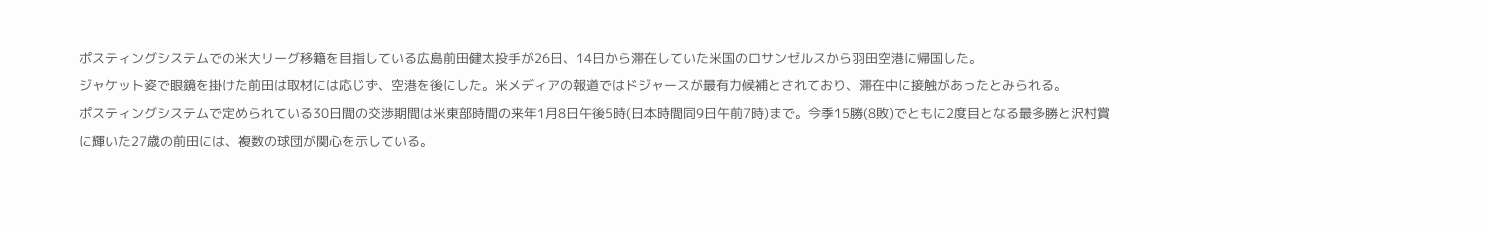ポスティングシステムでの米大リーグ移籍を目指している広島前田健太投手が26日、14日から滞在していた米国のロサンゼルスから羽田空港に帰国した。
ジャケット姿で眼鏡を掛けた前田は取材には応じず、空港を後にした。米メディアの報道ではドジャースが最有力候補とされており、滞在中に接触があったとみられる。
ポスティングシステムで定められている30日間の交渉期間は米東部時間の来年1月8日午後5時(日本時間同9日午前7時)まで。今季15勝(8敗)でともに2度目となる最多勝と沢村賞に輝いた27歳の前田には、複数の球団が関心を示している。